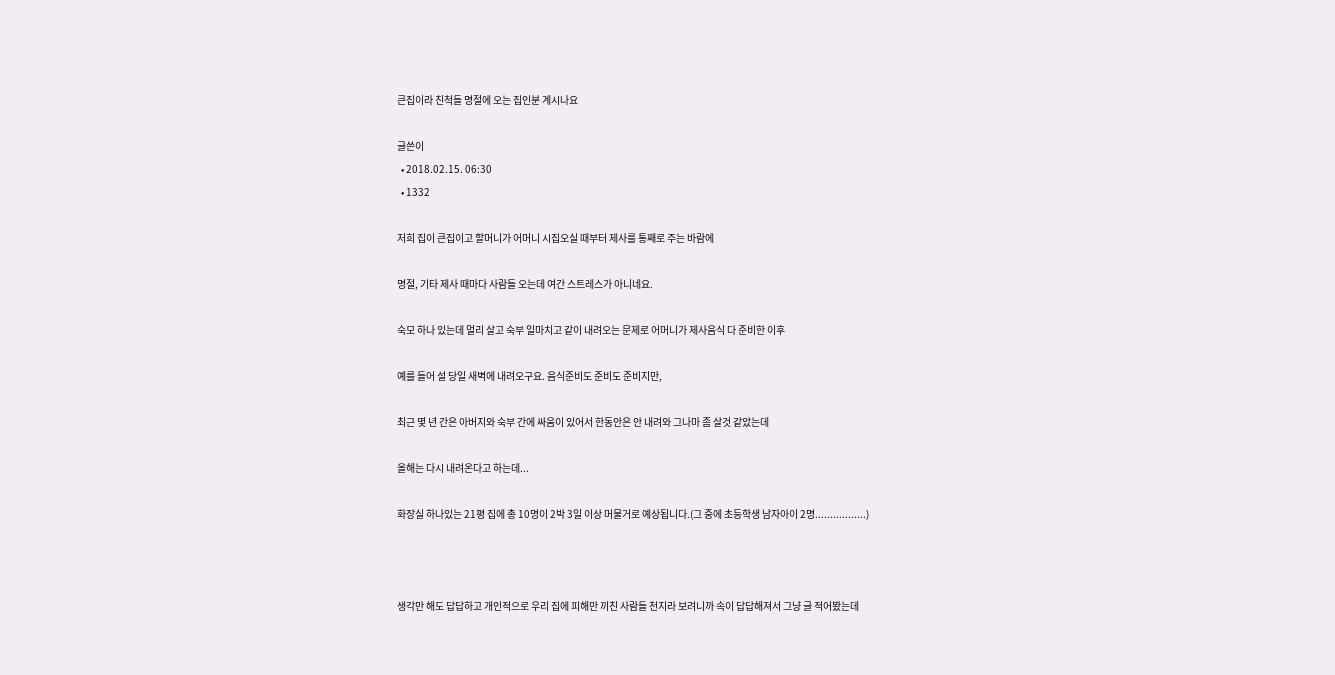큰집이라 친척들 명절에 오는 집인분 계시나요

글쓴이
  • 2018.02.15. 06:30
  • 1332

저희 집이 큰집이고 할머니가 어머니 시집오실 때부터 제사를 통째로 주는 바람에

명절, 기타 제사 때마다 사람들 오는데 여간 스트레스가 아니네요.

숙모 하나 있는데 멀리 살고 숙부 일마치고 같이 내려오는 문제로 어머니가 제사음식 다 준비한 이후

예를 들어 설 당일 새벽에 내려오구요. 음식준비도 준비도 준비지만,

최근 몇 년 간은 아버지와 숙부 간에 싸움이 있어서 한동안은 안 내려와 그나마 좀 살것 같았는데

올해는 다시 내려온다고 하는데...

화장실 하나있는 21평 집에 총 10명이 2박 3일 이상 머물거로 예상됩니다.(그 중에 초등학생 남자아이 2명.................)



생각만 해도 답답하고 개인적으로 우리 집에 피해만 끼친 사람들 천지라 보려니까 속이 답답해져서 그냥 글 적어봤는데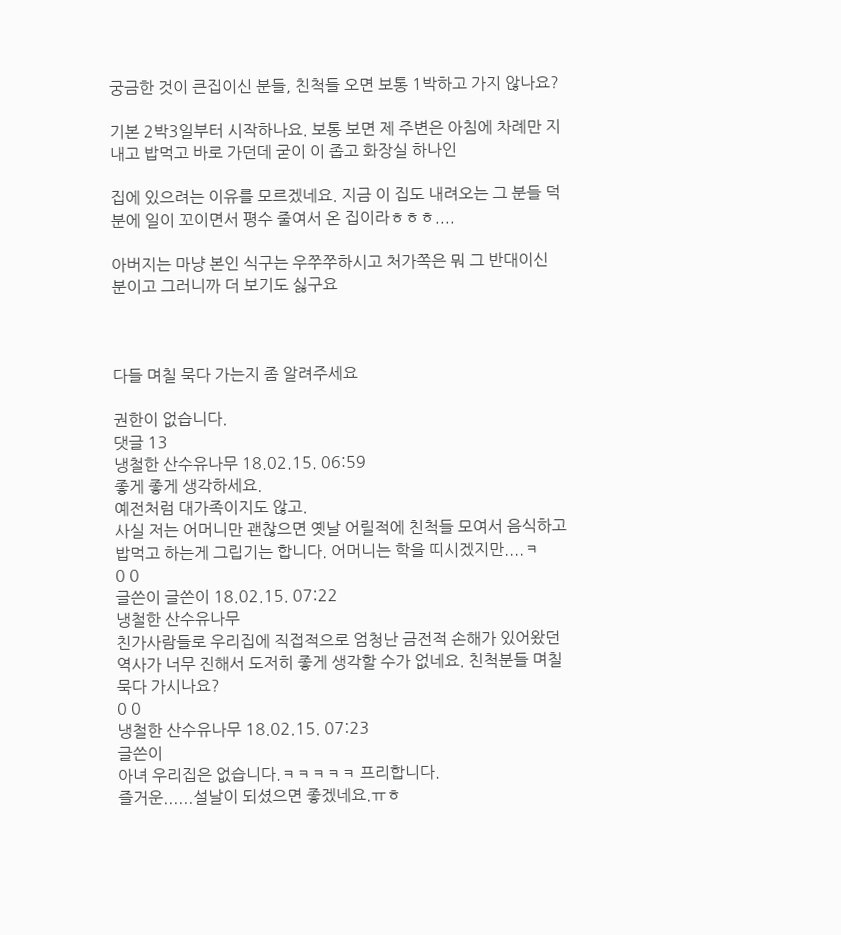궁금한 것이 큰집이신 분들, 친척들 오면 보통 1박하고 가지 않나요?

기본 2박3일부터 시작하나요. 보통 보면 제 주변은 아침에 차례만 지내고 밥먹고 바로 가던데 굳이 이 좁고 화장실 하나인

집에 있으려는 이유를 모르겠네요. 지금 이 집도 내려오는 그 분들 덕분에 일이 꼬이면서 평수 줄여서 온 집이라ㅎㅎㅎ....

아버지는 마냥 본인 식구는 우쭈쭈하시고 처가쪽은 뭐 그 반대이신 분이고 그러니까 더 보기도 싫구요



다들 며칠 묵다 가는지 좀 알려주세요

권한이 없습니다.
댓글 13
냉철한 산수유나무 18.02.15. 06:59
좋게 좋게 생각하세요.
예전처럼 대가족이지도 않고.
사실 저는 어머니만 괜찮으면 옛날 어릴적에 친척들 모여서 음식하고 밥먹고 하는게 그립기는 합니다. 어머니는 학을 띠시겠지만....ㅋ
0 0
글쓴이 글쓴이 18.02.15. 07:22
냉철한 산수유나무
친가사람들로 우리집에 직접적으로 엄청난 금전적 손해가 있어왔던 역사가 너무 진해서 도저히 좋게 생각할 수가 없네요. 친척분들 며칠 묵다 가시나요?
0 0
냉철한 산수유나무 18.02.15. 07:23
글쓴이
아녀 우리집은 없습니다.ㅋㅋㅋㅋㅋ 프리합니다.
즐거운......설날이 되셨으면 좋겠네요.ㅠㅎ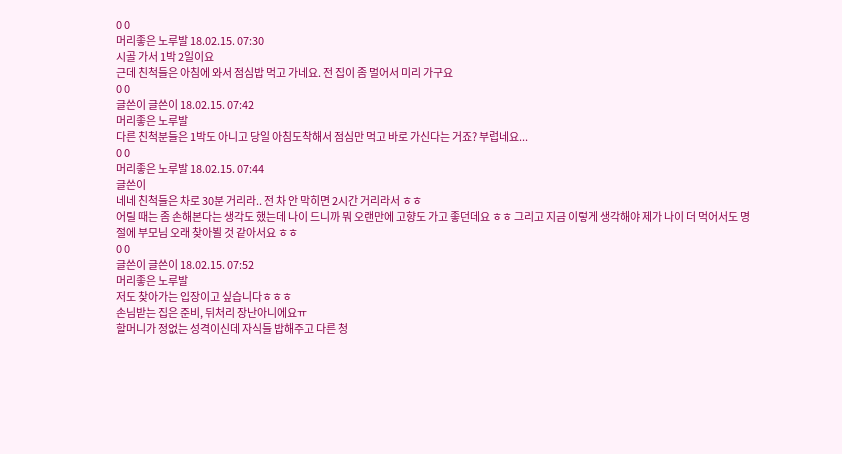0 0
머리좋은 노루발 18.02.15. 07:30
시골 가서 1박 2일이요
근데 친척들은 아침에 와서 점심밥 먹고 가네요. 전 집이 좀 멀어서 미리 가구요
0 0
글쓴이 글쓴이 18.02.15. 07:42
머리좋은 노루발
다른 친척분들은 1박도 아니고 당일 아침도착해서 점심만 먹고 바로 가신다는 거죠? 부럽네요...
0 0
머리좋은 노루발 18.02.15. 07:44
글쓴이
네네 친척들은 차로 30분 거리라.. 전 차 안 막히면 2시간 거리라서 ㅎㅎ
어릴 때는 좀 손해본다는 생각도 했는데 나이 드니까 뭐 오랜만에 고향도 가고 좋던데요 ㅎㅎ 그리고 지금 이렇게 생각해야 제가 나이 더 먹어서도 명절에 부모님 오래 찾아뵐 것 같아서요 ㅎㅎ
0 0
글쓴이 글쓴이 18.02.15. 07:52
머리좋은 노루발
저도 찾아가는 입장이고 싶습니다ㅎㅎㅎ
손님받는 집은 준비, 뒤처리 장난아니에요ㅠ
할머니가 정없는 성격이신데 자식들 밥해주고 다른 청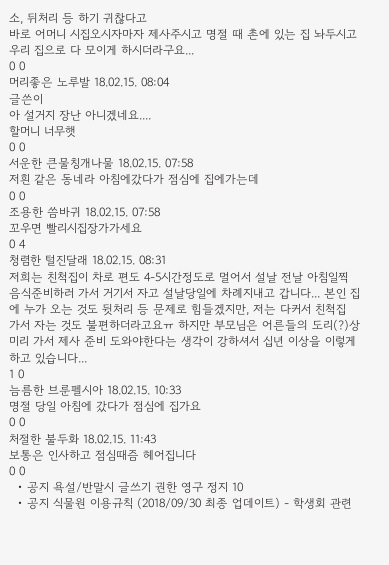소, 뒤처리 등 하기 귀찮다고
바로 어머니 시집오시자마자 제사주시고 명절 때 촌에 있는 집 놔두시고 우리 집으로 다 모이게 하시더라구요...
0 0
머리좋은 노루발 18.02.15. 08:04
글쓴이
아 설거지 장난 아니겠네요....
할머니 너무햇
0 0
서운한 큰물칭개나물 18.02.15. 07:58
저흰 같은 동네라 아침에갔다가 점심에 집에가는데
0 0
조용한 씀바귀 18.02.15. 07:58
꼬우면 빨리시집장가가세요
0 4
청렴한 털진달래 18.02.15. 08:31
저희는 친척집이 차로 편도 4-5시간정도로 멀어서 설날 전날 아침일찍 음식준비하러 가서 거기서 자고 설날당일에 차례지내고 갑니다... 본인 집에 누가 오는 것도 뒷처리 등 문제로 힘들겠지만, 저는 다커서 친척집 가서 자는 것도 불편하더라고요ㅠ 하지만 부모님은 어른들의 도리(?)상 미리 가서 제사 준비 도와야한다는 생각이 강하셔서 십년 이상을 이렇게 하고 있습니다...
1 0
늠름한 브룬펠시아 18.02.15. 10:33
명절 당일 아침에 갔다가 점심에 집가요
0 0
처절한 불두화 18.02.15. 11:43
보통은 인사하고 점심때즘 헤어집니다
0 0
  • 공지 욕설/반말시 글쓰기 권한 영구 정지 10
  • 공지 식물원 이용규칙 (2018/09/30 최종 업데이트) - 학생회 관련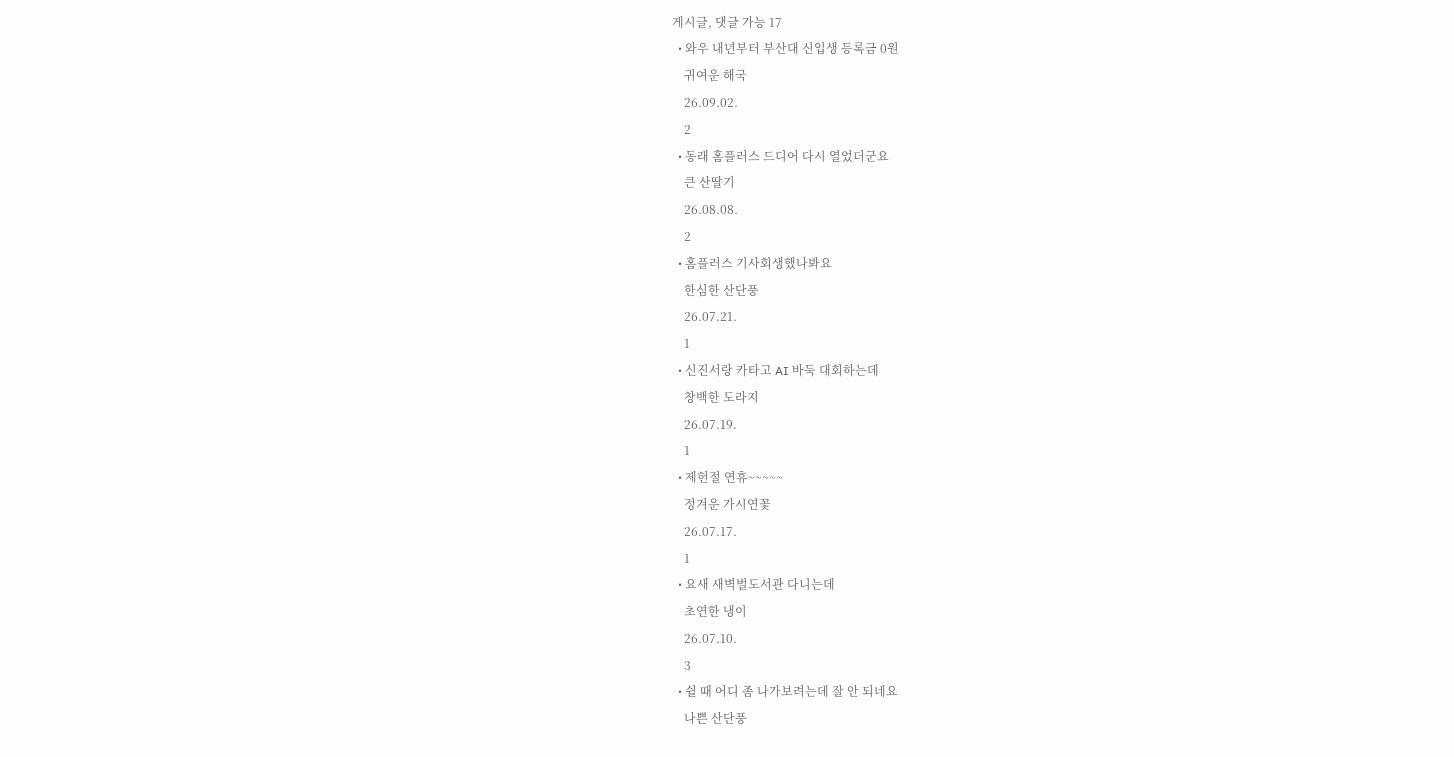게시글, 댓글 가능 17
  • 와우 내년부터 부산대 신입생 등록금 0원
    귀여운 해국
    26.09.02.
    2
  • 동래 홈플러스 드디어 다시 열었더군요
    큰 산딸기
    26.08.08.
    2
  • 홈플러스 기사회생했나봐요
    한심한 산단풍
    26.07.21.
    1
  • 신진서랑 카타고 AI 바둑 대회하는데
    창백한 도라지
    26.07.19.
    1
  • 제헌절 연휴~~~~~
    정겨운 가시연꽃
    26.07.17.
    1
  • 요새 새벽벌도서관 다니는데
    초연한 냉이
    26.07.10.
    3
  • 쉴 때 어디 좀 나가보려는데 잘 안 되네요
    나쁜 산단풍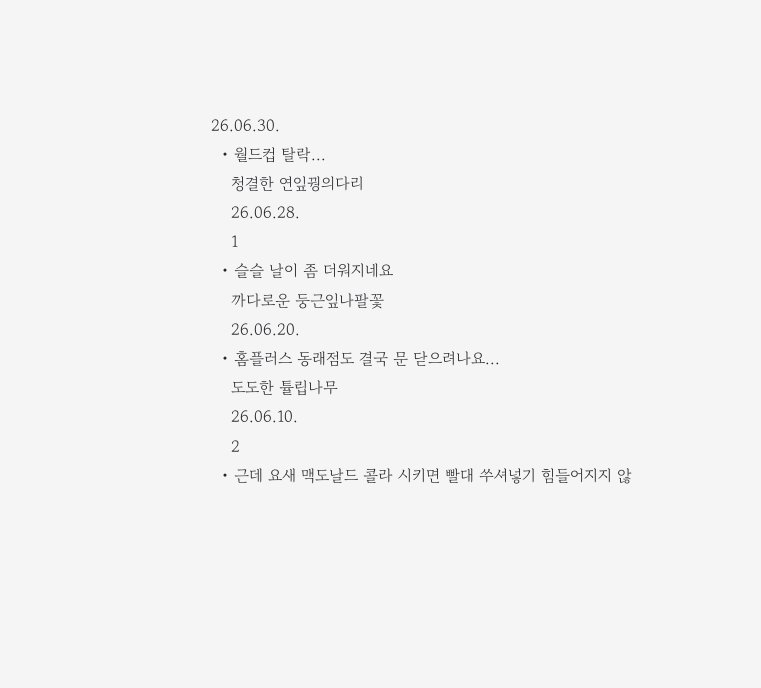26.06.30.
  • 월드컵 탈락...
    청결한 연잎꿩의다리
    26.06.28.
    1
  • 슬슬 날이 좀 더워지네요
    까다로운 둥근잎나팔꽃
    26.06.20.
  • 홈플러스 동래점도 결국 문 닫으려나요...
    도도한 튤립나무
    26.06.10.
    2
  • 근데 요새 맥도날드 콜라 시키면 빨대 쑤셔넣기 힘들어지지 않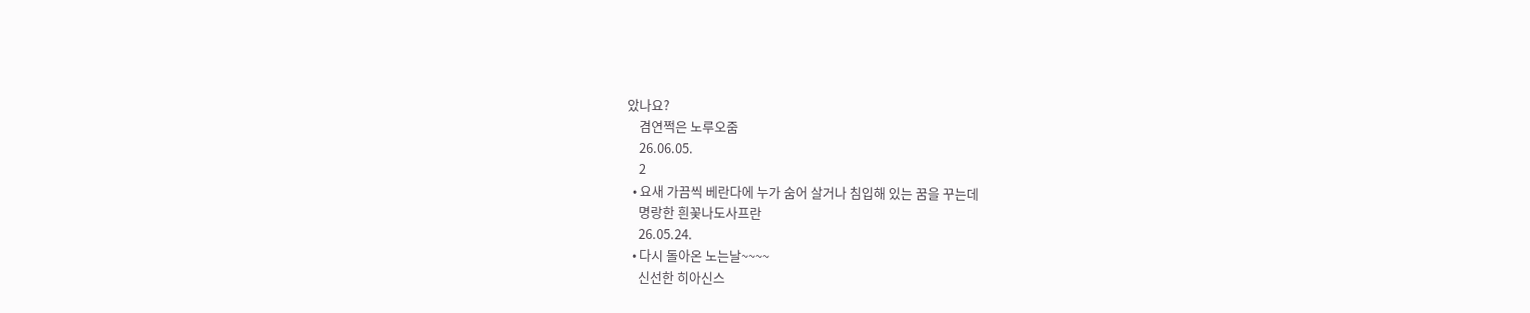았나요?
    겸연쩍은 노루오줌
    26.06.05.
    2
  • 요새 가끔씩 베란다에 누가 숨어 살거나 침입해 있는 꿈을 꾸는데
    명랑한 흰꽃나도사프란
    26.05.24.
  • 다시 돌아온 노는날~~~~
    신선한 히아신스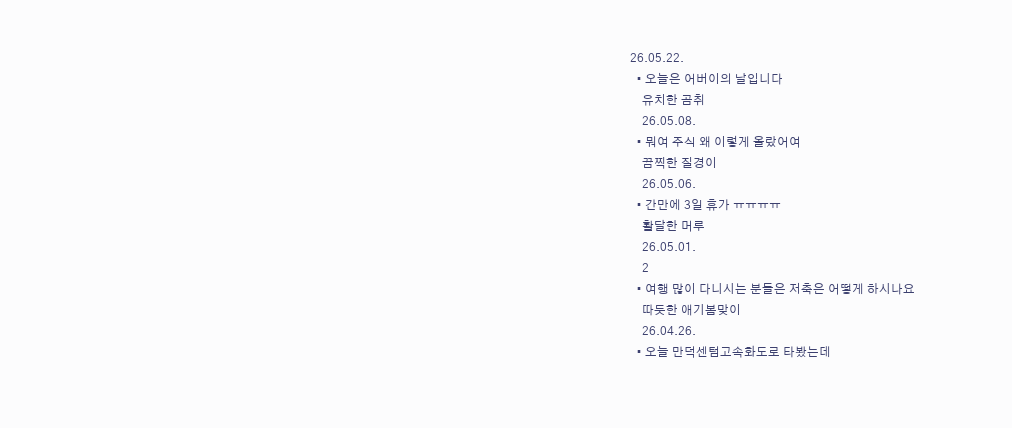26.05.22.
  • 오늘은 어버이의 날입니다
    유치한 곰취
    26.05.08.
  • 뭐여 주식 왜 이렇게 올랐어여
    끔찍한 질경이
    26.05.06.
  • 간만에 3일 휴가 ㅠㅠㅠㅠ
    활달한 머루
    26.05.01.
    2
  • 여행 많이 다니시는 분들은 저축은 어떻게 하시나요
    따듯한 애기봄맞이
    26.04.26.
  • 오늘 만덕센텀고속화도로 타봤는데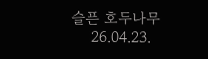슬픈 호두나무
    26.04.23.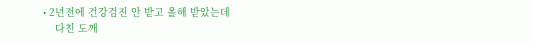• 2년전에 건강검진 안 받고 올해 받았는데
    다친 도깨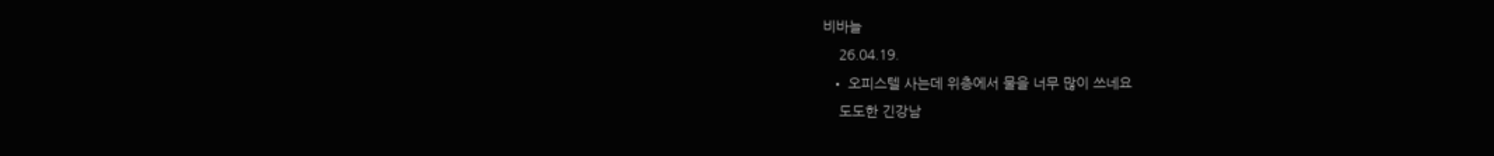비바늘
    26.04.19.
  • 오피스텔 사는데 위층에서 물을 너무 많이 쓰네요
    도도한 긴강남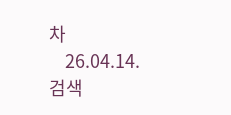차
    26.04.14.
검색